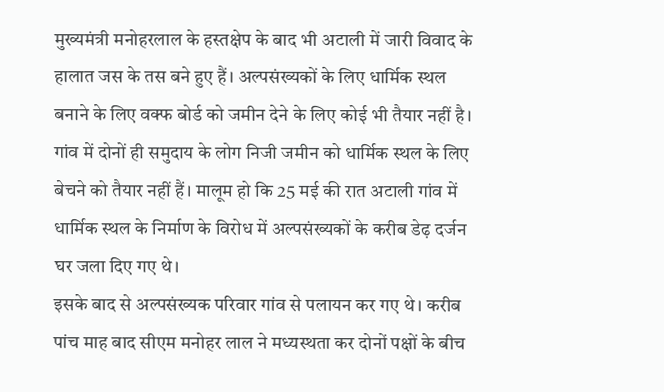मुख्यमंत्री मनोहरलाल के हस्तक्षेप के बाद भी अटाली में जारी विवाद के हालात जस के तस बने हुए हैं। अल्पसंख्यकों के लिए धार्मिक स्थल बनाने के लिए वक्फ बोर्ड को जमीन देने के लिए कोई भी तैयार नहीं है।
गांव में दोनों ही समुदाय के लोग निजी जमीन को धार्मिक स्थल के लिए बेचने को तैयार नहीं हैं। मालूम हो कि 25 मई की रात अटाली गांव में धार्मिक स्थल के निर्माण के विरोध में अल्पसंख्यकों के करीब डेढ़ दर्जन घर जला दिए गए थे।
इसके बाद से अल्पसंख्यक परिवार गांव से पलायन कर गए थे। करीब पांच माह बाद सीएम मनोहर लाल ने मध्यस्थता कर दोनों पक्षों के बीच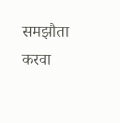समझौता करवा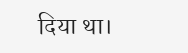दिया था।